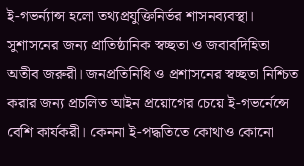ই-গভর্ন্যান্স হলো তথ্যপ্রযুক্তিনির্ভর শাসনব্যবস্থা।
সুশাসনের জন্য প্রাতিষ্ঠানিক স্বচ্ছতা ও জবাবদিহিতা অতীব জরুরী। জনপ্রতিনিধি ও প্রশাসনের স্বচ্ছতা নিশ্চিত করার জন্য প্রচলিত আইন প্রয়োগের চেয়ে ই-গভর্নেন্সে বেশি কার্যকরী। কেননা ই-পদ্ধতিতে কোথাও কোনো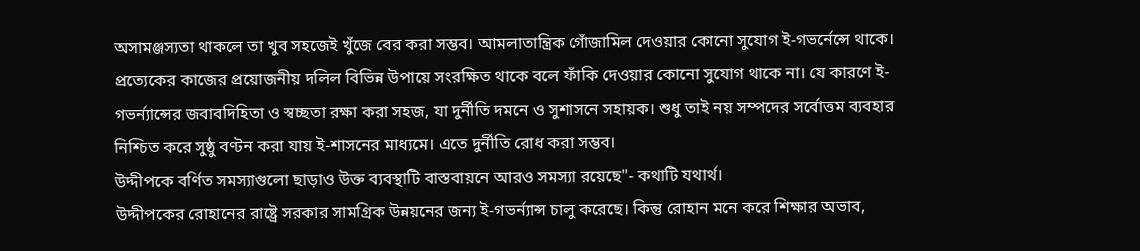অসামঞ্জস্যতা থাকলে তা খুব সহজেই খুঁজে বের করা সম্ভব। আমলাতান্ত্রিক গোঁজামিল দেওয়ার কোনো সুযোগ ই-গভর্নেন্সে থাকে। প্রত্যেকের কাজের প্রয়োজনীয় দলিল বিভিন্ন উপায়ে সংরক্ষিত থাকে বলে ফাঁকি দেওয়ার কোনো সুযোগ থাকে না। যে কারণে ই-গভর্ন্যান্সের জবাবদিহিতা ও স্বচ্ছতা রক্ষা করা সহজ, যা দুর্নীতি দমনে ও সুশাসনে সহায়ক। শুধু তাই নয় সম্পদের সর্বোত্তম ব্যবহার নিশ্চিত করে সুষ্ঠু বণ্টন করা যায় ই-শাসনের মাধ্যমে। এতে দুর্নীতি রোধ করা সম্ভব।
উদ্দীপকে বর্ণিত সমস্যাগুলো ছাড়াও উক্ত ব্যবস্থাটি বাস্তবায়নে আরও সমস্যা রয়েছে"- কথাটি যথার্থ।
উদ্দীপকের রোহানের রাষ্ট্রে সরকার সামগ্রিক উন্নয়নের জন্য ই-গভর্ন্যান্স চালু করেছে। কিন্তু রোহান মনে করে শিক্ষার অভাব,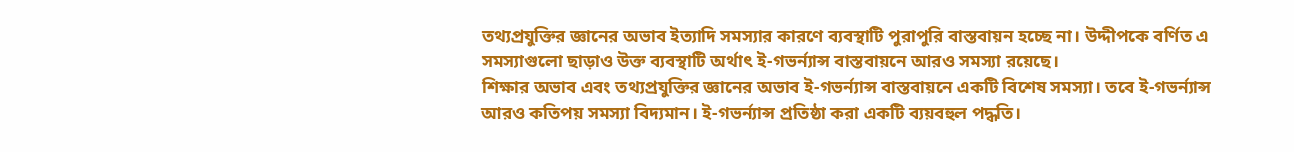তথ্যপ্রযুক্তির জ্ঞানের অভাব ইত্যাদি সমস্যার কারণে ব্যবস্থাটি পুরাপুরি বাস্তবায়ন হচ্ছে না। উদ্দীপকে বর্ণিত এ সমস্যাগুলো ছাড়াও উক্ত ব্যবস্থাটি অর্থাৎ ই-গভর্ন্যান্স বাস্তবায়নে আরও সমস্যা রয়েছে।
শিক্ষার অভাব এবং তথ্যপ্রযুক্তির জ্ঞানের অভাব ই-গভর্ন্যান্স বাস্তবায়নে একটি বিশেষ সমস্যা। তবে ই-গভর্ন্যান্স আরও কতিপয় সমস্যা বিদ্যমান। ই-গভর্ন্যান্স প্রতিষ্ঠা করা একটি ব্যয়বহুল পদ্ধতি।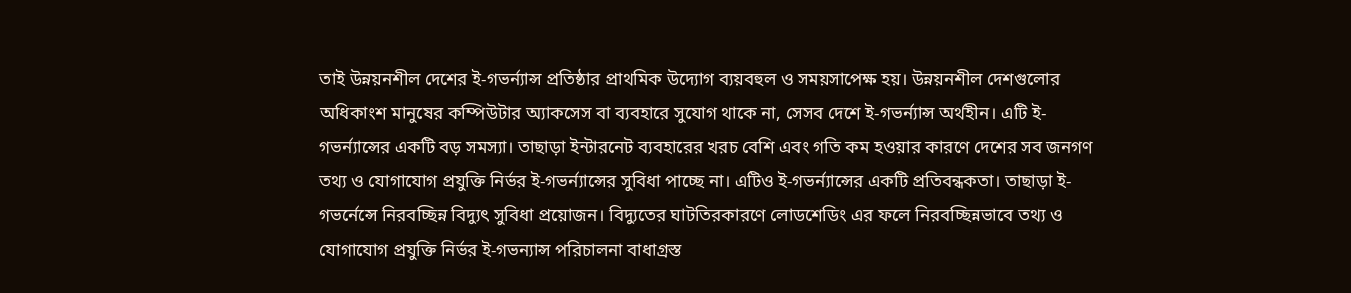তাই উন্নয়নশীল দেশের ই-গভর্ন্যান্স প্রতিষ্ঠার প্রাথমিক উদ্যোগ ব্যয়বহুল ও সময়সাপেক্ষ হয়। উন্নয়নশীল দেশগুলোর অধিকাংশ মানুষের কম্পিউটার অ্যাকসেস বা ব্যবহারে সুযোগ থাকে না, সেসব দেশে ই-গভর্ন্যান্স অর্থহীন। এটি ই-গভর্ন্যান্সের একটি বড় সমস্যা। তাছাড়া ইন্টারনেট ব্যবহারের খরচ বেশি এবং গতি কম হওয়ার কারণে দেশের সব জনগণ তথ্য ও যোগাযোগ প্রযুক্তি নির্ভর ই-গভর্ন্যান্সের সুবিধা পাচ্ছে না। এটিও ই-গভর্ন্যান্সের একটি প্রতিবন্ধকতা। তাছাড়া ই-গভর্নেন্সে নিরবচ্ছিন্ন বিদ্যুৎ সুবিধা প্রয়োজন। বিদ্যুতের ঘাটতিরকারণে লোডশেডিং এর ফলে নিরবচ্ছিন্নভাবে তথ্য ও যোগাযোগ প্রযুক্তি নির্ভর ই-গভন্যান্স পরিচালনা বাধাগ্রস্ত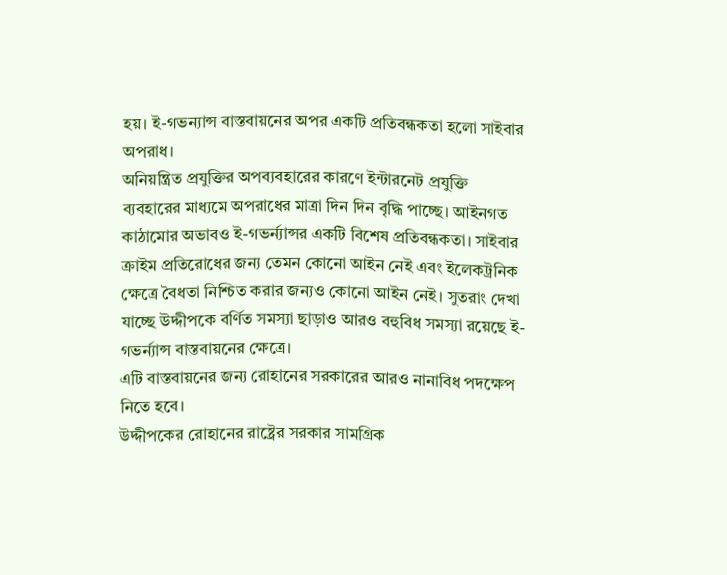হয়। ই-গভন্যান্স বাস্তবায়নের অপর একটি প্রতিবন্ধকতা হলো সাইবার অপরাধ।
অনিয়ন্ত্রিত প্রযুক্তির অপব্যবহারের কারণে ইন্টারনেট প্রযুক্তি ব্যবহারের মাধ্যমে অপরাধের মাত্রা দিন দিন বৃদ্ধি পাচ্ছে। আইনগত কাঠামোর অভাবও ই-গভর্ন্যান্সর একটি বিশেষ প্রতিবন্ধকতা। সাইবার ক্রাইম প্রতিরোধের জন্য তেমন কোনো আইন নেই এবং ইলেকট্রনিক ক্ষেত্রে বৈধতা নিশ্চিত করার জন্যও কোনো আইন নেই। সুতরাং দেখা যাচ্ছে উদ্দীপকে বর্ণিত সমস্যা ছাড়াও আরও বহুবিধ সমস্যা রয়েছে ই-গভর্ন্যান্স বাস্তবায়নের ক্ষেত্রে।
এটি বাস্তবায়নের জন্য রোহানের সরকারের আরও নানাবিধ পদক্ষেপ নিতে হবে।
উদ্দীপকের রোহানের রাষ্ট্রের সরকার সামগ্রিক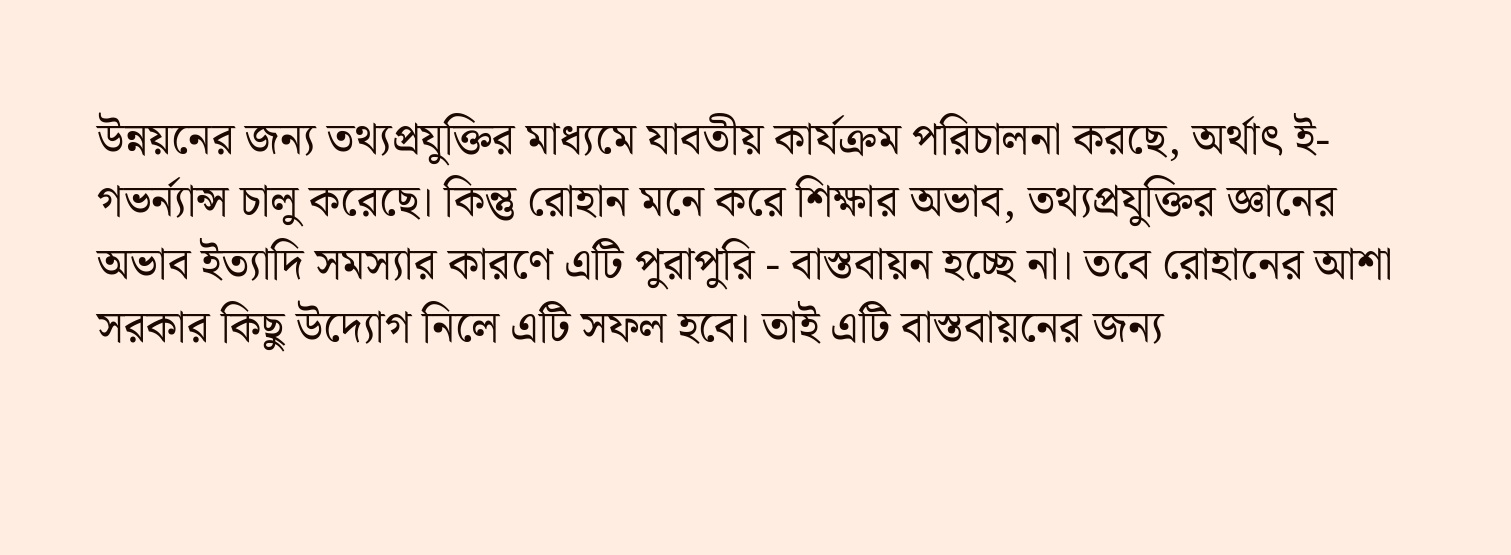উন্নয়নের জন্য তথ্যপ্রযুক্তির মাধ্যমে যাবতীয় কার্যক্রম পরিচালনা করছে, অর্থাৎ ই-গভর্ন্যান্স চালু করেছে। কিন্তু রোহান মনে করে শিক্ষার অভাব, তথ্যপ্রযুক্তির জ্ঞানের অভাব ইত্যাদি সমস্যার কারণে এটি পুরাপুরি - বাস্তবায়ন হচ্ছে না। তবে রোহানের আশা সরকার কিছু উদ্যোগ নিলে এটি সফল হবে। তাই এটি বাস্তবায়নের জন্য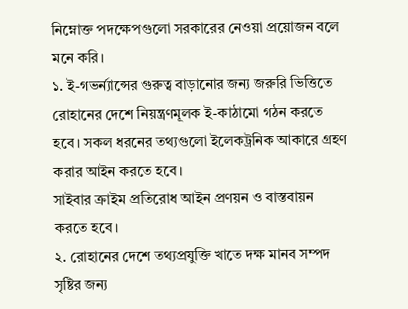নিম্নোক্ত পদক্ষেপগুলো সরকারের নেওয়া প্রয়োজন বলে মনে করি।
১. ই-গভর্ন্যান্সের গুরুত্ব বাড়ানোর জন্য জরুরি ভিত্তিতে রোহানের দেশে নিয়ন্ত্রণমূলক ই-কাঠামো গঠন করতে হবে। সকল ধরনের তথ্যগুলো ইলেকট্রনিক আকারে গ্রহণ করার আইন করতে হবে।
সাইবার ক্রাইম প্রতিরোধ আইন প্রণয়ন ও বাস্তবায়ন করতে হবে।
২. রোহানের দেশে তথ্যপ্রযুক্তি খাতে দক্ষ মানব সম্পদ সৃষ্টির জন্য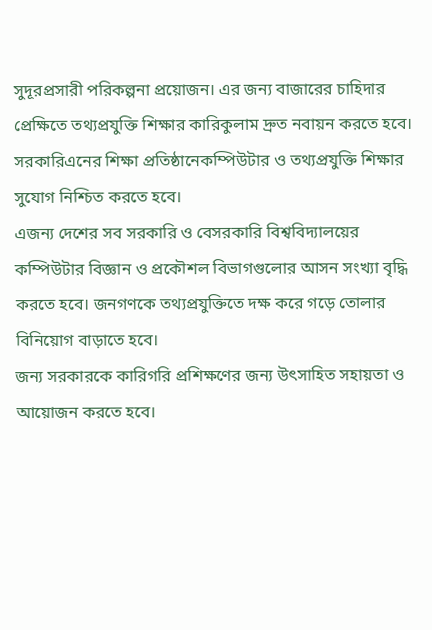সুদূরপ্রসারী পরিকল্পনা প্রয়োজন। এর জন্য বাজারের চাহিদার প্রেক্ষিতে তথ্যপ্রযুক্তি শিক্ষার কারিকুলাম দ্রুত নবায়ন করতে হবে। সরকারিএনের শিক্ষা প্রতিষ্ঠানেকম্পিউটার ও তথ্যপ্রযুক্তি শিক্ষার সুযোগ নিশ্চিত করতে হবে।
এজন্য দেশের সব সরকারি ও বেসরকারি বিশ্ববিদ্যালয়ের কম্পিউটার বিজ্ঞান ও প্রকৌশল বিভাগগুলোর আসন সংখ্যা বৃদ্ধি করতে হবে। জনগণকে তথ্যপ্রযুক্তিতে দক্ষ করে গড়ে তোলার বিনিয়োগ বাড়াতে হবে।
জন্য সরকারকে কারিগরি প্রশিক্ষণের জন্য উৎসাহিত সহায়তা ও আয়োজন করতে হবে।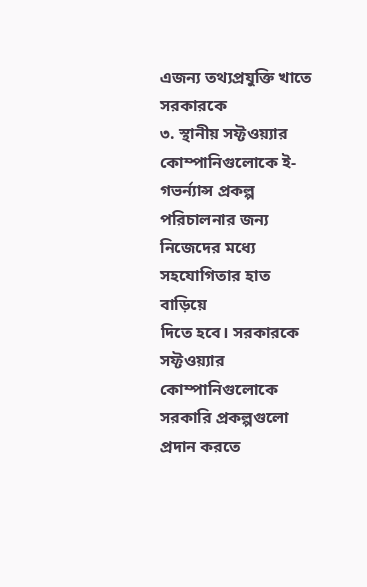এজন্য তথ্যপ্রযুক্তি খাতে সরকারকে
৩. স্থানীয় সফ্টওয়্যার কোম্পানিগুলোকে ই-গভর্ন্যান্স প্রকল্প পরিচালনার জন্য নিজেদের মধ্যে সহযোগিতার হাত বাড়িয়ে
দিতে হবে। সরকারকে সফ্টওয়্যার কোম্পানিগুলোকে সরকারি প্রকল্পগুলো প্রদান করতে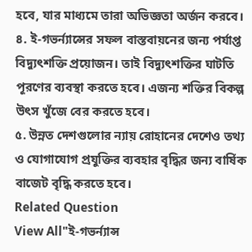হবে, যার মাধ্যমে তারা অভিজ্ঞতা অর্জন করবে।
৪. ই-গভর্ন্যান্সের সফল বাস্তবায়নের জন্য পর্যাপ্ত বিদ্যুৎশক্তি প্রয়োজন। তাই বিদ্যুৎশক্তির ঘাটতি পূরণের ব্যবস্থা করতে হবে। এজন্য শক্তির বিকল্প উৎস খুঁজে বের করতে হবে।
৫. উন্নত দেশগুলোর ন্যায় রোহানের দেশেও তথ্য ও যোগাযোগ প্রযুক্তির ব্যবহার বৃদ্ধির জন্য বার্ষিক বাজেট বৃদ্ধি করতে হবে।
Related Question
View All"ই-গভর্ন্যান্স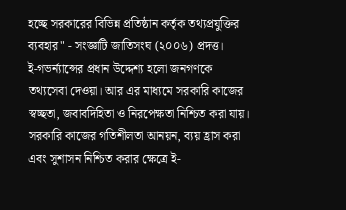হচ্ছে সরকারের বিভিন্ন প্রতিষ্ঠান কর্তৃক তথ্যপ্রযুক্তির ব্যবহার" - সংজ্ঞাটি জাতিসংঘ (২০০৬) প্রদত্ত।
ই-গভর্ন্যান্সের প্রধান উদ্দেশ্য হলো জনগণকে তথ্যসেবা দেওয়া। আর এর মাধ্যমে সরকারি কাজের স্বচ্ছতা, জবাবদিহিতা ও নিরপেক্ষতা নিশ্চিত করা যায়। সরকারি কাজের গতিশীলতা আনয়ন, ব্যয় হ্রাস করা এবং সুশাসন নিশ্চিত করার ক্ষেত্রে ই-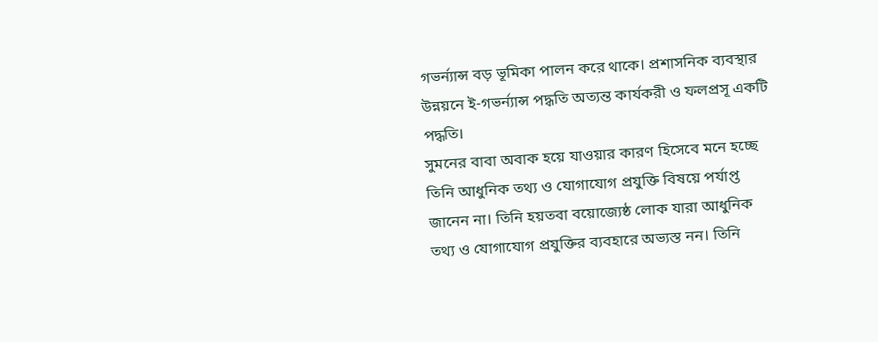গভর্ন্যান্স বড় ভূমিকা পালন করে থাকে। প্রশাসনিক ব্যবস্থার উন্নয়নে ই-গভর্ন্যান্স পদ্ধতি অত্যন্ত কার্যকরী ও ফলপ্রসূ একটি পদ্ধতি।
সুমনের বাবা অবাক হয়ে যাওয়ার কারণ হিসেবে মনে হচ্ছে তিনি আধুনিক তথ্য ও যোগাযোগ প্রযুক্তি বিষয়ে পর্যাপ্ত জানেন না। তিনি হয়তবা বয়োজ্যেষ্ঠ লোক যারা আধুনিক তথ্য ও যোগাযোগ প্রযুক্তির ব্যবহারে অভ্যস্ত নন। তিনি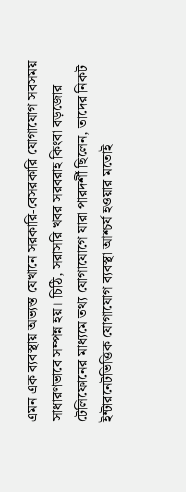এমন এক ব্যবস্থায় অভ্যস্ত যেখানে সরকারি-বেসরকারি যোগাযোগ সবসময় সাধারণভাবে সম্পন্ন হয়। চিঠি, সরাসরি খবর সরবরাহ কিংবা বড়জোর টেলিফোনের মাধ্যমে তথ্য যোগাযোগে যারা পারদর্শী ছিলেন, তাদের নিকট ইন্টারনেটভিত্তিক যোগাযোগ ব্যবস্থা আশ্চর্য হওয়ার মতোই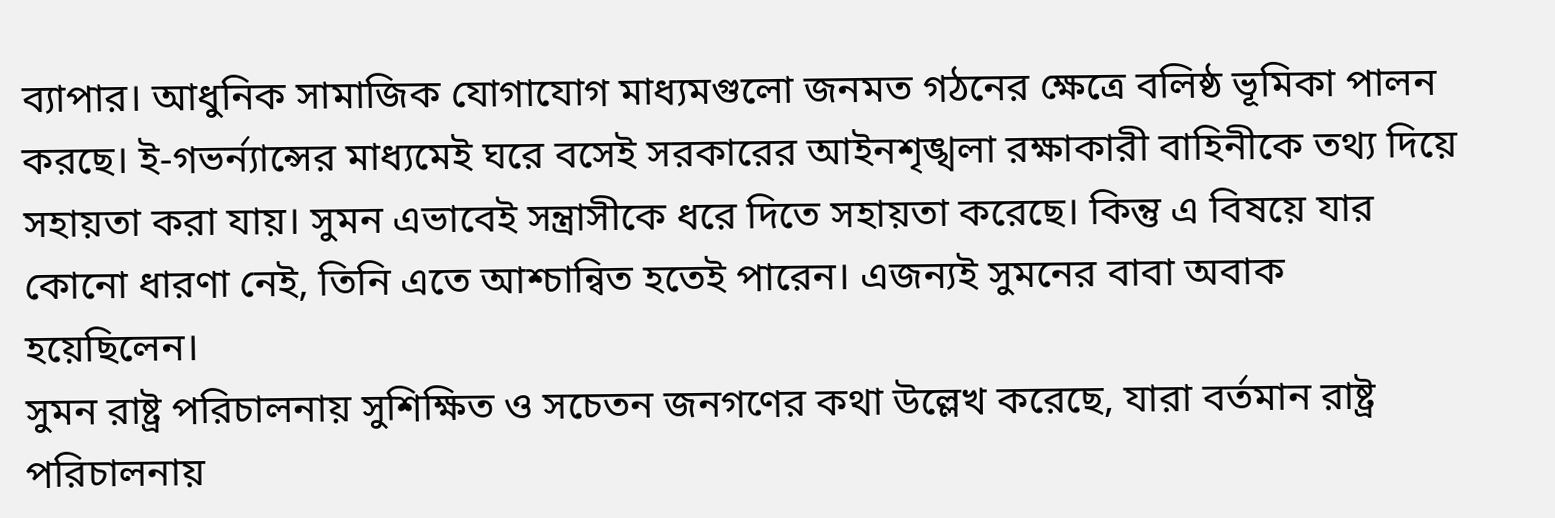ব্যাপার। আধুনিক সামাজিক যোগাযোগ মাধ্যমগুলো জনমত গঠনের ক্ষেত্রে বলিষ্ঠ ভূমিকা পালন করছে। ই-গভর্ন্যান্সের মাধ্যমেই ঘরে বসেই সরকারের আইনশৃঙ্খলা রক্ষাকারী বাহিনীকে তথ্য দিয়ে সহায়তা করা যায়। সুমন এভাবেই সন্ত্রাসীকে ধরে দিতে সহায়তা করেছে। কিন্তু এ বিষয়ে যার কোনো ধারণা নেই, তিনি এতে আশ্চান্বিত হতেই পারেন। এজন্যই সুমনের বাবা অবাক হয়েছিলেন।
সুমন রাষ্ট্র পরিচালনায় সুশিক্ষিত ও সচেতন জনগণের কথা উল্লেখ করেছে, যারা বর্তমান রাষ্ট্র পরিচালনায়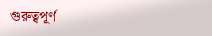গুরুত্বপূর্ণ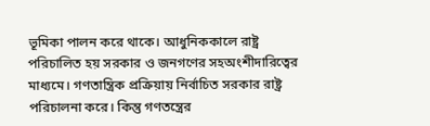ভূমিকা পালন করে থাকে। আধুনিককালে রাষ্ট্র পরিচালিত হয় সরকার ও জনগণের সহঅংশীদারিত্বের মাধ্যমে। গণতান্ত্রিক প্রক্রিয়ায় নির্বাচিত সরকার রাষ্ট্র পরিচালনা করে। কিন্তু গণতন্ত্রের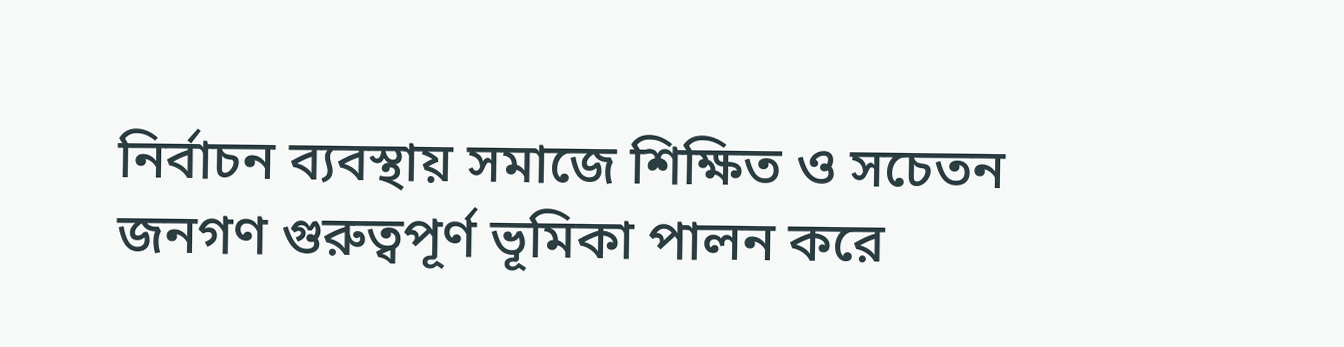নির্বাচন ব্যবস্থায় সমাজে শিক্ষিত ও সচেতন জনগণ গুরুত্বপূর্ণ ভূমিকা পালন করে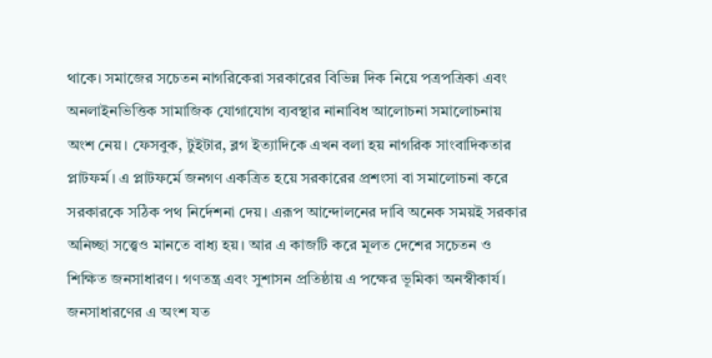থাকে। সমাজের সচেতন নাগরিকেরা সরকারের বিভিন্ন দিক নিয়ে পত্রপত্রিকা এবং অনলাইনভিত্তিক সামাজিক যোগাযোগ ব্যবস্থার নানাবিধ আলোচনা সমালোচনায় অংশ নেয়। ফেসবুক, টুইটার, ব্লগ ইত্যাদিকে এখন বলা হয় নাগরিক সাংবাদিকতার প্লাটফর্ম। এ প্লাটফর্মে জনগণ একত্রিত হয়ে সরকারের প্রশংসা বা সমালোচনা করে সরকারকে সঠিক পথ নির্দেশনা দেয়। এরূপ আন্দোলনের দাবি অনেক সময়ই সরকার অনিচ্ছা সত্ত্বেও মানতে বাধ্য হয়। আর এ কাজটি করে মূলত দেশের সচেতন ও শিক্ষিত জনসাধারণ। গণতন্ত্র এবং সুশাসন প্রতিষ্ঠায় এ পক্ষের ভূমিকা অনস্বীকার্য। জনসাধারণের এ অংশ যত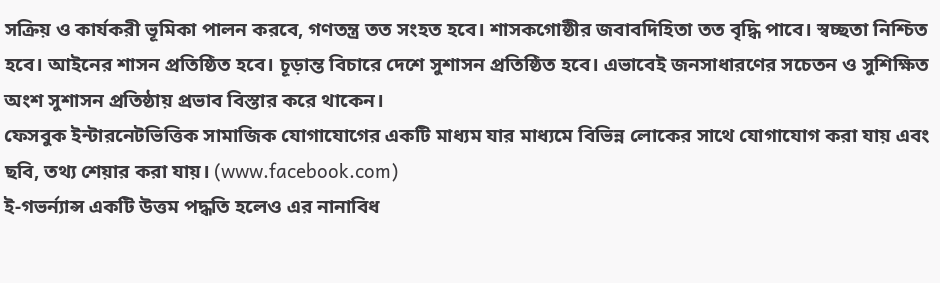সক্রিয় ও কার্যকরী ভূমিকা পালন করবে, গণতন্ত্র তত সংহত হবে। শাসকগোষ্ঠীর জবাবদিহিতা তত বৃদ্ধি পাবে। স্বচ্ছতা নিশ্চিত হবে। আইনের শাসন প্রতিষ্ঠিত হবে। চূড়ান্ত বিচারে দেশে সুশাসন প্রতিষ্ঠিত হবে। এভাবেই জনসাধারণের সচেতন ও সুশিক্ষিত অংশ সুশাসন প্রতিষ্ঠায় প্রভাব বিস্তার করে থাকেন।
ফেসবুক ইন্টারনেটভিত্তিক সামাজিক যোগাযোগের একটি মাধ্যম যার মাধ্যমে বিভিন্ন লোকের সাথে যোগাযোগ করা যায় এবং ছবি, তথ্য শেয়ার করা যায়। (www.facebook.com)
ই-গভর্ন্যান্স একটি উত্তম পদ্ধতি হলেও এর নানাবিধ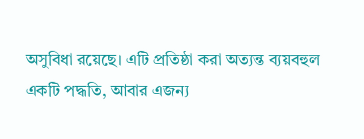অসুবিধা রয়েছে। এটি প্রতিষ্ঠা করা অত্যন্ত ব্যয়বহুল একটি পদ্ধতি, আবার এজন্য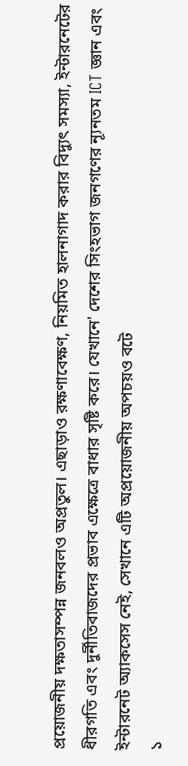প্রয়োজনীয় দক্ষতাসম্পন্ন জনবলও অপ্রতুল। এছাড়াও রক্ষণাবেক্ষণ, নিয়মিত হালনাগাদ করার বিদ্যুৎ সমস্যা, ইন্টারনেটের ধীরগতি এবং দুর্নীতিবাজদের প্রভাব এক্ষেত্রে বাধার সৃষ্টি করে। যেখানে' দেশের সিংহভাগ জনগণের ন্যূনতম ICT জ্ঞান এবং ইন্টারনেট অ্যাকসেস নেই, সেখানে এটি অপ্রয়োজনীয় অপচয়ও বটে
১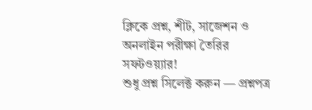ক্লিকে প্রশ্ন, শীট, সাজেশন ও
অনলাইন পরীক্ষা তৈরির সফটওয়্যার!
শুধু প্রশ্ন সিলেক্ট করুন — প্রশ্নপত্র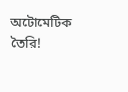অটোমেটিক তৈরি!